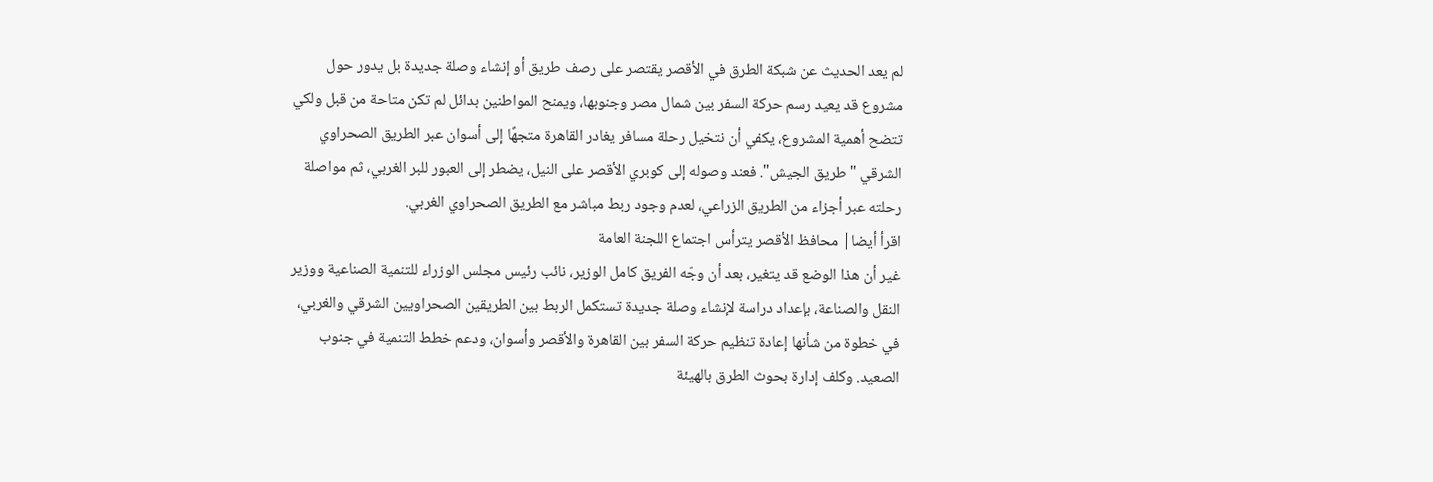لم يعد الحديث عن شبكة الطرق في الأقصر يقتصر على رصف طريق أو إنشاء وصلة جديدة بل يدور حول مشروع قد يعيد رسم حركة السفر بين شمال مصر وجنوبها، ويمنح المواطنين بدائل لم تكن متاحة من قبل ولكي تتضح أهمية المشروع، يكفي أن نتخيل رحلة مسافر يغادر القاهرة متجهًا إلى أسوان عبر الطريق الصحراوي الشرقي "طريق الجيش". فعند وصوله إلى كوبري الأقصر على النيل، يضطر إلى العبور للبر الغربي، ثم مواصلة رحلته عبر أجزاء من الطريق الزراعي، لعدم وجود ربط مباشر مع الطريق الصحراوي الغربي.
اقرأ أيضا| محافظ الأقصر يترأس اجتماع اللجنة العامة
غير أن هذا الوضع قد يتغير، بعد أن وجّه الفريق كامل الوزير، نائب رئيس مجلس الوزراء للتنمية الصناعية ووزير النقل والصناعة، بإعداد دراسة لإنشاء وصلة جديدة تستكمل الربط بين الطريقين الصحراويين الشرقي والغربي، في خطوة من شأنها إعادة تنظيم حركة السفر بين القاهرة والأقصر وأسوان، ودعم خطط التنمية في جنوب الصعيد. وكلف إدارة بحوث الطرق بالهيئة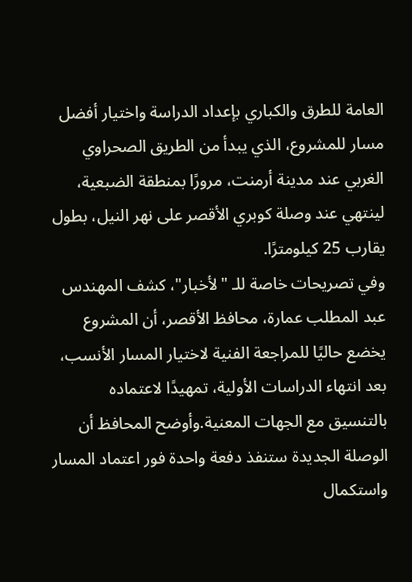العامة للطرق والكباري بإعداد الدراسة واختيار أفضل مسار للمشروع، الذي يبدأ من الطريق الصحراوي الغربي عند مدينة أرمنت، مرورًا بمنطقة الضبعية، لينتهي عند وصلة كوبري الأقصر على نهر النيل، بطول يقارب 25 كيلومترًا.
وفي تصريحات خاصة للـ "لأخبار"، كشف المهندس عبد المطلب عمارة، محافظ الأقصر، أن المشروع يخضع حاليًا للمراجعة الفنية لاختيار المسار الأنسب، بعد انتهاء الدراسات الأولية، تمهيدًا لاعتماده بالتنسيق مع الجهات المعنية.وأوضح المحافظ أن الوصلة الجديدة ستنفذ دفعة واحدة فور اعتماد المسار واستكمال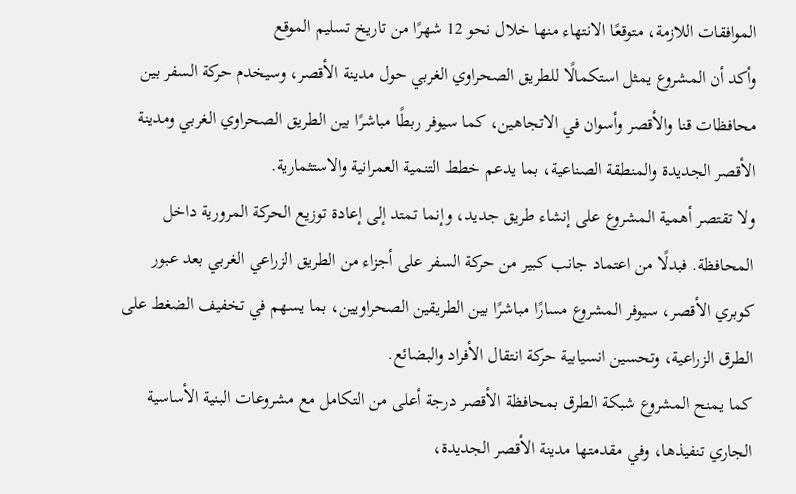الموافقات اللازمة، متوقعًا الانتهاء منها خلال نحو 12 شهرًا من تاريخ تسليم الموقع
وأكد أن المشروع يمثل استكمالًا للطريق الصحراوي الغربي حول مدينة الأقصر، وسيخدم حركة السفر بين محافظات قنا والأقصر وأسوان في الاتجاهين، كما سيوفر ربطًا مباشرًا بين الطريق الصحراوي الغربي ومدينة الأقصر الجديدة والمنطقة الصناعية، بما يدعم خطط التنمية العمرانية والاستثمارية.
ولا تقتصر أهمية المشروع على إنشاء طريق جديد، وإنما تمتد إلى إعادة توزيع الحركة المرورية داخل المحافظة. فبدلًا من اعتماد جانب كبير من حركة السفر على أجزاء من الطريق الزراعي الغربي بعد عبور كوبري الأقصر، سيوفر المشروع مسارًا مباشرًا بين الطريقين الصحراويين، بما يسهم في تخفيف الضغط على الطرق الزراعية، وتحسين انسيابية حركة انتقال الأفراد والبضائع.
كما يمنح المشروع شبكة الطرق بمحافظة الأقصر درجة أعلى من التكامل مع مشروعات البنية الأساسية الجاري تنفيذها، وفي مقدمتها مدينة الأقصر الجديدة،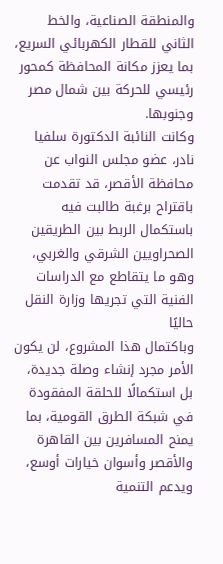والمنطقة الصناعية، والخط الثاني للقطار الكهربائي السريع، بما يعزز مكانة المحافظة كمحور رئيسي للحركة بين شمال مصر وجنوبها.
وكانت النائبة الدكتورة سلفيا نادر، عضو مجلس النواب عن محافظة الأقصر، قد تقدمت باقتراح برغبة طالبت فيه باستكمال الربط بين الطريقين الصحراويين الشرقي والغربي، وهو ما يتقاطع مع الدراسات الفنية التي تجريها وزارة النقل حاليًا
وباكتمال هذا المشروع، لن يكون الأمر مجرد إنشاء وصلة جديدة، بل استكمالًا للحلقة المفقودة في شبكة الطرق القومية، بما يمنح المسافرين بين القاهرة والأقصر وأسوان خيارات أوسع، ويدعم التنمية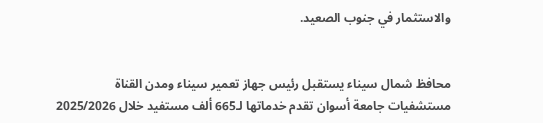والاستثمار في جنوب الصعيد.


محافظ شمال سيناء يستقبل رئيس جهاز تعمير سيناء ومدن القناة
مستشفيات جامعة أسوان تقدم خدماتها لـ665 ألف مستفيد خلال 2025/2026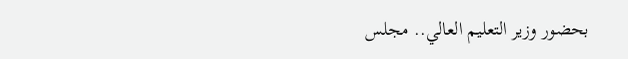بحضور وزير التعليم العالي.. مجلس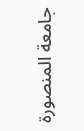جامعة المنصورة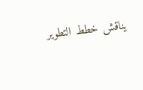يناقش خطط التطوير